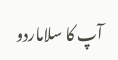آپ کا سلاماردو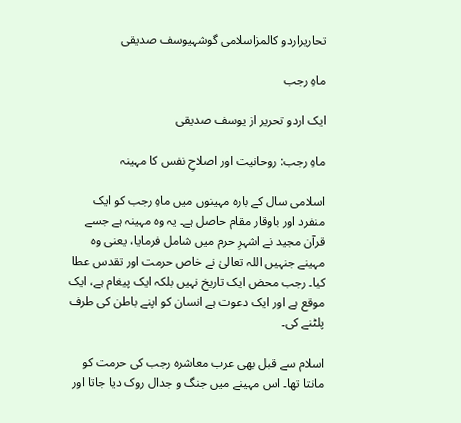تحاریراردو کالمزاسلامی گوشہیوسف صدیقی

ماہِ رجب

ایک اردو تحریر از یوسف صدیقی

ماہِ رجب: روحانیت اور اصلاحِ نفس کا مہینہ

اسلامی سال کے بارہ مہینوں میں ماہِ رجب کو ایک منفرد اور باوقار مقام حاصل ہے۔ یہ وہ مہینہ ہے جسے قرآن مجید نے اشہرِ حرم میں شامل فرمایا، یعنی وہ مہینے جنہیں اللہ تعالیٰ نے خاص حرمت اور تقدس عطا کیا۔ رجب محض ایک تاریخ نہیں بلکہ ایک پیغام ہے، ایک موقع ہے اور ایک دعوت ہے انسان کو اپنے باطن کی طرف پلٹنے کی۔

اسلام سے قبل بھی عرب معاشرہ رجب کی حرمت کو مانتا تھا۔ اس مہینے میں جنگ و جدال روک دیا جاتا اور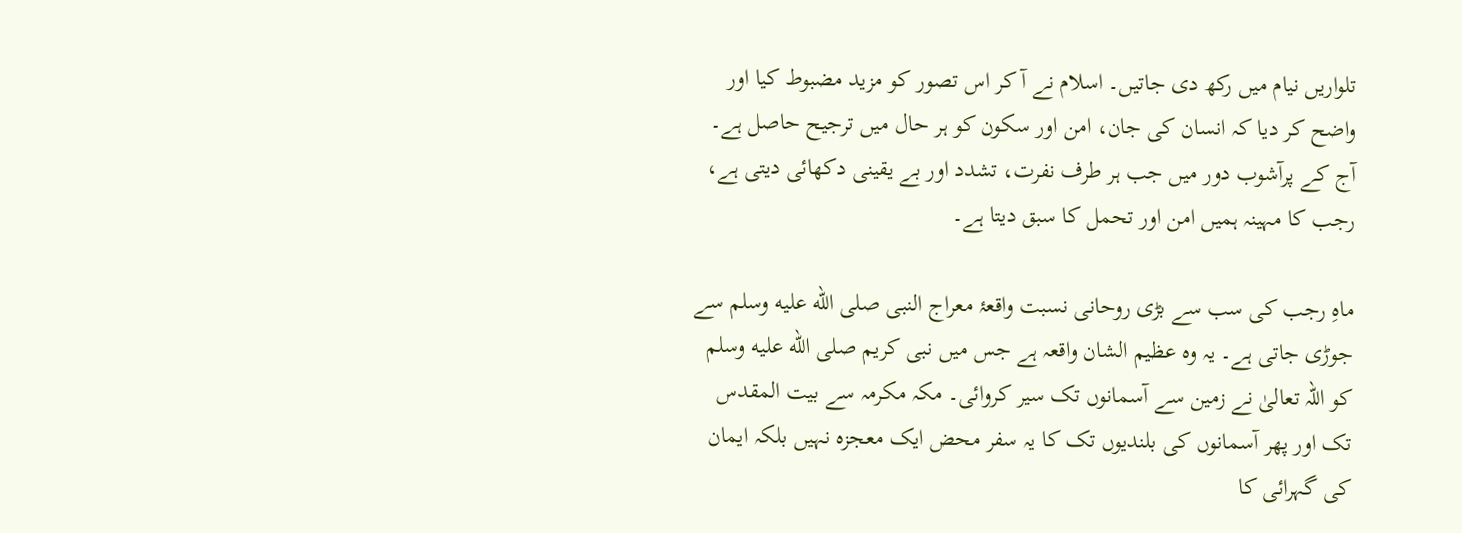تلواریں نیام میں رکھ دی جاتیں۔ اسلام نے آ کر اس تصور کو مزید مضبوط کیا اور واضح کر دیا کہ انسان کی جان، امن اور سکون کو ہر حال میں ترجیح حاصل ہے۔ آج کے پرآشوب دور میں جب ہر طرف نفرت، تشدد اور بے یقینی دکھائی دیتی ہے، رجب کا مہینہ ہمیں امن اور تحمل کا سبق دیتا ہے۔

ماہِ رجب کی سب سے بڑی روحانی نسبت واقعۂ معراج النبی صلى الله عليه وسلم سے جوڑی جاتی ہے۔ یہ وہ عظیم الشان واقعہ ہے جس میں نبی کریم صلى الله عليه وسلم کو اللہ تعالیٰ نے زمین سے آسمانوں تک سیر کروائی۔ مکہ مکرمہ سے بیت المقدس تک اور پھر آسمانوں کی بلندیوں تک کا یہ سفر محض ایک معجزہ نہیں بلکہ ایمان کی گہرائی کا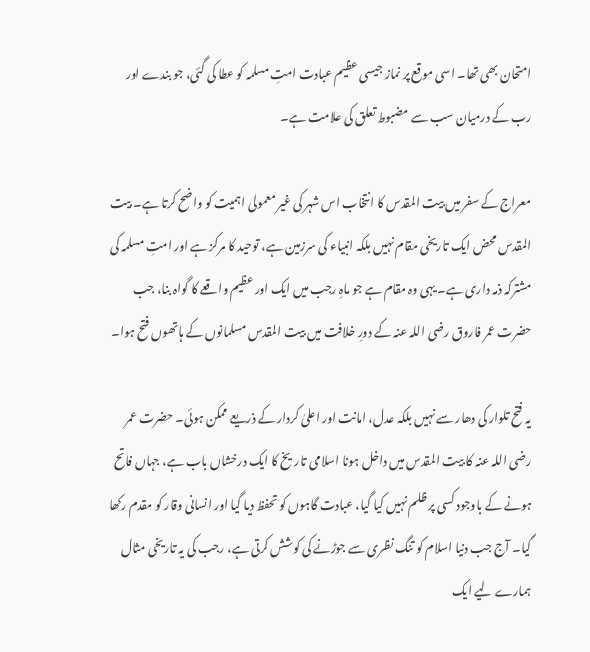امتحان بھی تھا۔ اسی موقع پر نماز جیسی عظیم عبادت امتِ مسلمہ کو عطا کی گئی، جو بندے اور رب کے درمیان سب سے مضبوط تعلق کی علامت ہے۔

معراج کے سفر میں بیت المقدس کا انتخاب اس شہر کی غیر معمولی اہمیت کو واضح کرتا ہے۔ بیت المقدس محض ایک تاریخی مقام نہیں بلکہ انبیاء کی سرزمین ہے، توحید کا مرکز ہے اور امتِ مسلمہ کی مشترکہ ذمہ داری ہے۔ یہی وہ مقام ہے جو ماہِ رجب میں ایک اور عظیم واقعے کا گواہ بنا، جب حضرت عمر فاروق رضی اللہ عنہ کے دورِ خلافت میں بیت المقدس مسلمانوں کے ہاتھوں فتح ہوا۔

یہ فتح تلوار کی دھار سے نہیں بلکہ عدل، امانت اور اعلیٰ کردار کے ذریعے ممکن ہوئی۔ حضرت عمر رضی اللہ عنہ کا بیت المقدس میں داخل ہونا اسلامی تاریخ کا ایک درخشاں باب ہے، جہاں فاتح ہونے کے باوجود کسی پر ظلم نہیں کیا گیا، عبادت گاہوں کو تحفظ دیا گیا اور انسانی وقار کو مقدم رکھا گیا۔ آج جب دنیا اسلام کو تنگ نظری سے جوڑنے کی کوشش کرتی ہے، رجب کی یہ تاریخی مثال ہمارے لیے ایک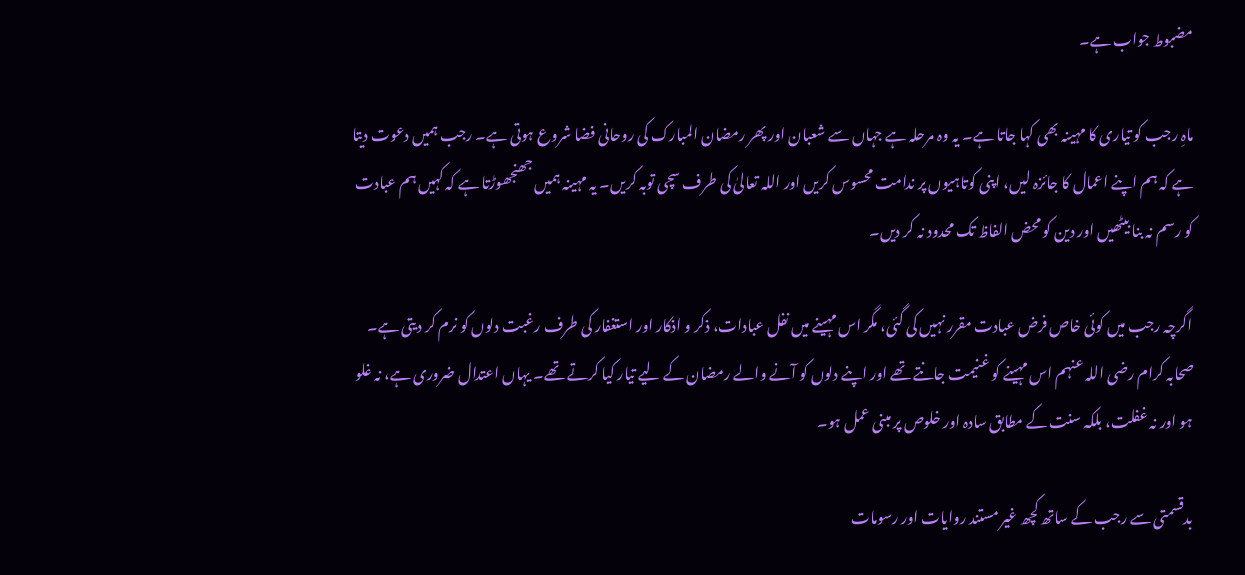مضبوط جواب ہے۔

ماہِ رجب کو تیاری کا مہینہ بھی کہا جاتا ہے۔ یہ وہ مرحلہ ہے جہاں سے شعبان اور پھر رمضان المبارک کی روحانی فضا شروع ہوتی ہے۔ رجب ہمیں دعوت دیتا ہے کہ ہم اپنے اعمال کا جائزہ لیں، اپنی کوتاہیوں پر ندامت محسوس کریں اور اللہ تعالیٰ کی طرف سچی توبہ کریں۔ یہ مہینہ ہمیں جھنجھوڑتا ہے کہ کہیں ہم عبادت کو رسم نہ بنا بیٹھیں اور دین کو محض الفاظ تک محدود نہ کر دیں۔

اگرچہ رجب میں کوئی خاص فرض عبادت مقرر نہیں کی گئی، مگر اس مہینے میں نفل عبادات، ذکر و اذکار اور استغفار کی طرف رغبت دلوں کو نرم کر دیتی ہے۔ صحابہ کرام رضی اللہ عنہم اس مہینے کو غنیمت جانتے تھے اور اپنے دلوں کو آنے والے رمضان کے لیے تیار کیا کرتے تھے۔ یہاں اعتدال ضروری ہے، نہ غلو ہو اور نہ غفلت، بلکہ سنت کے مطابق سادہ اور خلوص پر مبنی عمل ہو۔

بدقسمتی سے رجب کے ساتھ کچھ غیر مستند روایات اور رسومات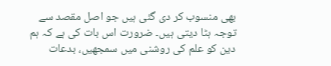بھی منسوب کر دی گئی ہیں جو اصل مقصد سے توجہ ہٹا دیتی ہیں۔ ضرورت اس بات کی ہے کہ ہم دین کو علم کی روشنی میں سمجھیں، بدعات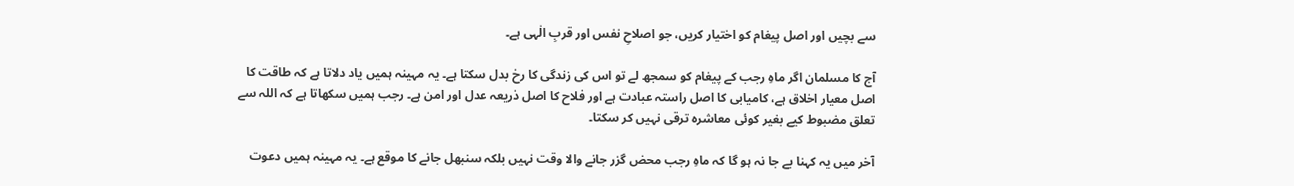سے بچیں اور اصل پیغام کو اختیار کریں، جو اصلاحِ نفس اور قربِ الٰہی ہے۔

آج کا مسلمان اگر ماہِ رجب کے پیغام کو سمجھ لے تو اس کی زندگی کا رخ بدل سکتا ہے۔ یہ مہینہ ہمیں یاد دلاتا ہے کہ طاقت کا اصل معیار اخلاق ہے، کامیابی کا اصل راستہ عبادت ہے اور فلاح کا اصل ذریعہ عدل اور امن ہے۔ رجب ہمیں سکھاتا ہے کہ اللہ سے تعلق مضبوط کیے بغیر کوئی معاشرہ ترقی نہیں کر سکتا۔

آخر میں یہ کہنا بے جا نہ ہو گا کہ ماہِ رجب محض گزر جانے والا وقت نہیں بلکہ سنبھل جانے کا موقع ہے۔ یہ مہینہ ہمیں دعوت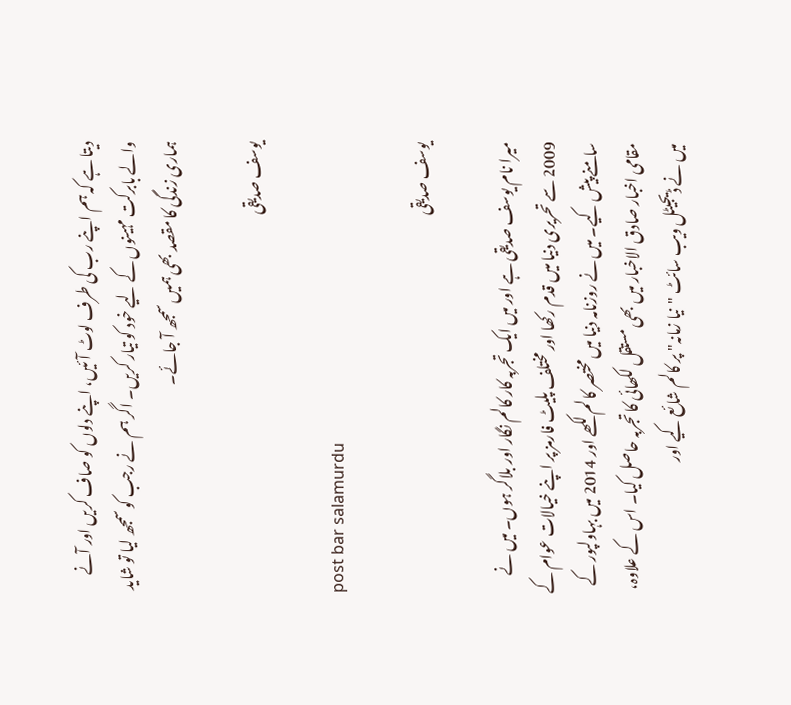دیتا ہے کہ ہم اپنے رب کی طرف لوٹ آئیں، اپنے دلوں کو صاف کریں اور آنے والے بابرکت مہینوں کے لیے خود کو تیار کریں۔ اگر ہم نے رجب کو سمجھ لیا تو شاید ہماری زندگی کا مقصد بھی ہمیں سمجھ آ جائے۔

یوسف صدیقی

post bar salamurdu

یوسف صدیقی

میرا نام یوسف صدیقی ہے اور میں ایک تجربہ کار کالم نگار اور بلاگر ہوں۔ میں نے 2009 سے تحریری دنیا میں قدم رکھا اور مختلف پلیٹ فارمز پر اپنے خیالات عوام کے سامنے پیش کیے۔ میں نے روزنامہ دنیا میں مختصر کالم لکھے اور 2014 میں بہاولپور کے مقامی اخبار صادق الاخبار میں بھی مستقل لکھائی کا تجربہ حاصل کیا۔ اس کے علاوہ، میں نے ڈیجیٹل ویب سائٹ "نیا زمانہ" پر کالم شائع کیے اور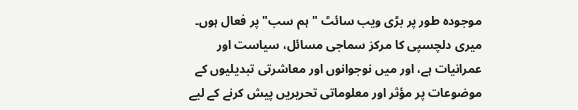موجودہ طور پر بڑی ویب سائٹ "ہم سب" پر فعال ہوں۔ میری دلچسپی کا مرکز سماجی مسائل، سیاست اور عمرانیات ہے، اور میں نوجوانوں اور معاشرتی تبدیلیوں کے موضوعات پر مؤثر اور معلوماتی تحریریں پیش کرنے کے لیے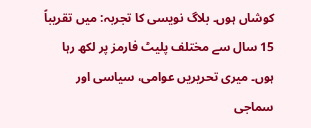کوشاں ہوں۔ بلاگ نویسی کا تجربہ: میں تقریباً 15 سال سے مختلف پلیٹ فارمز پر لکھ رہا ہوں۔ میری تحریریں عوامی، سیاسی اور سماجی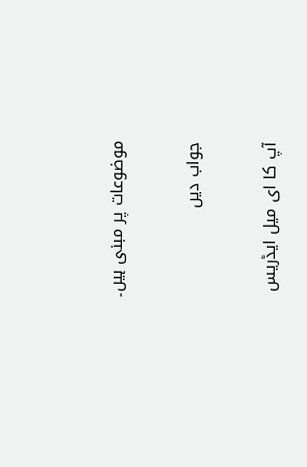موضوعات پر مبنی ہیں۔

جواب دیں

آپ کا ای میل ایڈریس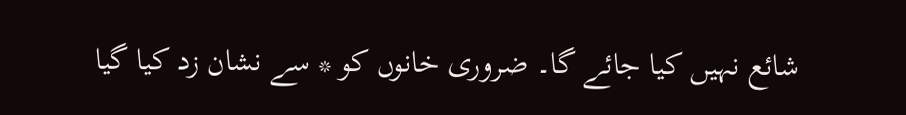شائع نہیں کیا جائے گا۔ ضروری خانوں کو * سے نشان زد کیا گیا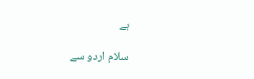ہے

سلام اردو سے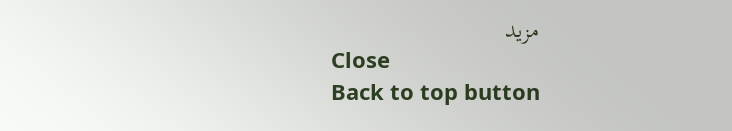مزید
Close
Back to top button